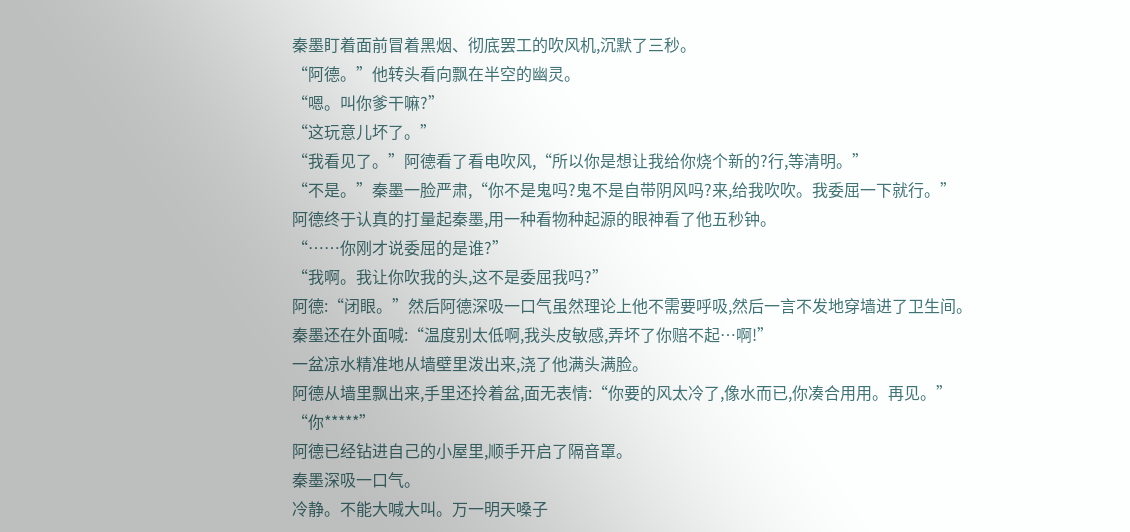秦墨盯着面前冒着黑烟、彻底罢工的吹风机,沉默了三秒。
“阿德。”他转头看向飘在半空的幽灵。
“嗯。叫你爹干嘛?”
“这玩意儿坏了。”
“我看见了。”阿德看了看电吹风,“所以你是想让我给你烧个新的?行,等清明。”
“不是。”秦墨一脸严肃,“你不是鬼吗?鬼不是自带阴风吗?来,给我吹吹。我委屈一下就行。”
阿德终于认真的打量起秦墨,用一种看物种起源的眼神看了他五秒钟。
“……你刚才说委屈的是谁?”
“我啊。我让你吹我的头,这不是委屈我吗?”
阿德:“闭眼。”然后阿德深吸一口气虽然理论上他不需要呼吸,然后一言不发地穿墙进了卫生间。
秦墨还在外面喊:“温度别太低啊,我头皮敏感,弄坏了你赔不起…啊!”
一盆凉水精准地从墙壁里泼出来,浇了他满头满脸。
阿德从墙里飘出来,手里还拎着盆,面无表情:“你要的风太冷了,像水而已,你凑合用用。再见。”
“你*****”
阿德已经钻进自己的小屋里,顺手开启了隔音罩。
秦墨深吸一口气。
冷静。不能大喊大叫。万一明天嗓子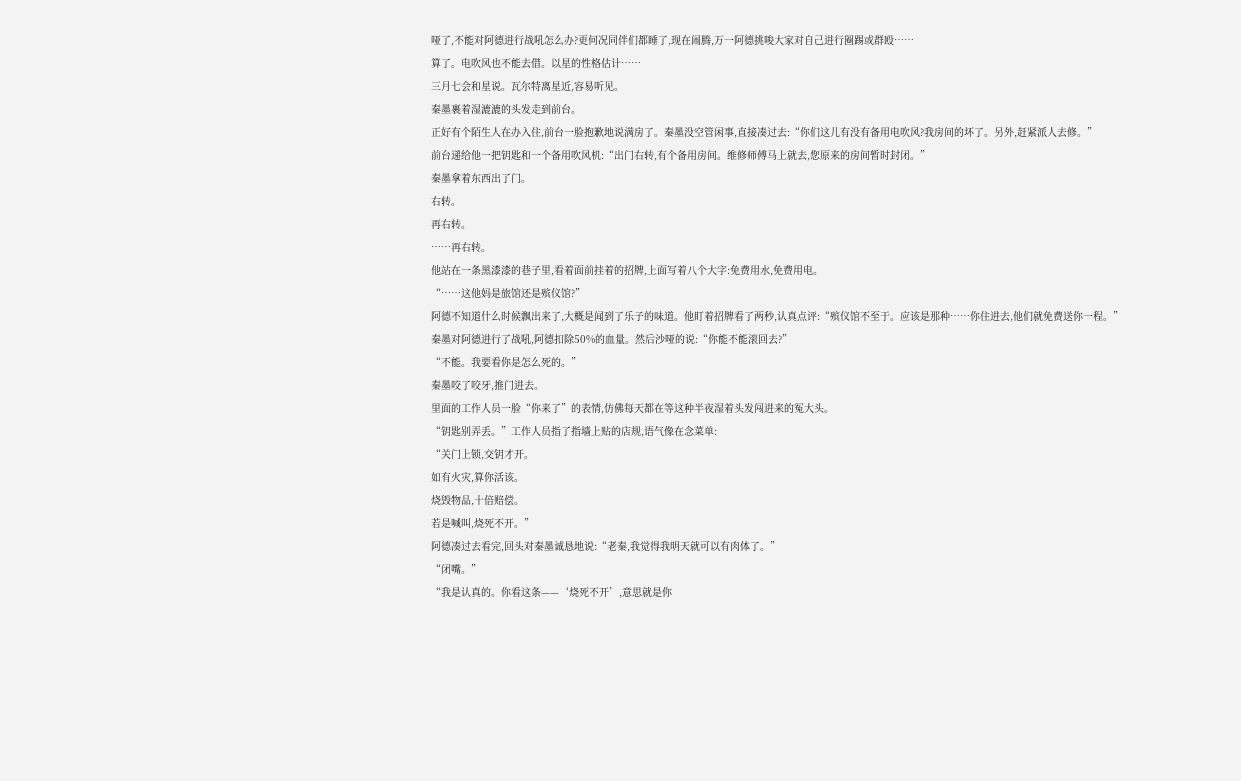哑了,不能对阿德进行战吼怎么办?更何况同伴们都睡了,现在闹腾,万一阿德挑唆大家对自己进行圈踢或群殴……
算了。电吹风也不能去借。以星的性格估计……
三月七会和星说。瓦尔特离星近,容易听见。
秦墨裹着湿漉漉的头发走到前台。
正好有个陌生人在办入住,前台一脸抱歉地说满房了。秦墨没空管闲事,直接凑过去:“你们这儿有没有备用电吹风?我房间的坏了。另外,赶紧派人去修。”
前台递给他一把钥匙和一个备用吹风机:“出门右转,有个备用房间。维修师傅马上就去,您原来的房间暂时封闭。”
秦墨拿着东西出了门。
右转。
再右转。
……再右转。
他站在一条黑漆漆的巷子里,看着面前挂着的招牌,上面写着八个大字:免费用水,免费用电。
“……这他妈是旅馆还是殡仪馆?”
阿德不知道什么时候飘出来了,大概是闻到了乐子的味道。他盯着招牌看了两秒,认真点评:“殡仪馆不至于。应该是那种……你住进去,他们就免费送你一程。”
秦墨对阿德进行了战吼,阿德扣除50%的血量。然后沙哑的说:“你能不能滚回去?”
“不能。我要看你是怎么死的。”
秦墨咬了咬牙,推门进去。
里面的工作人员一脸“你来了”的表情,仿佛每天都在等这种半夜湿着头发闯进来的冤大头。
“钥匙别弄丢。”工作人员指了指墙上贴的店规,语气像在念菜单:
“关门上锁,交钥才开。
如有火灾,算你活该。
烧毁物品,十倍赔偿。
若是喊叫,烧死不开。”
阿德凑过去看完,回头对秦墨诚恳地说:“老秦,我觉得我明天就可以有肉体了。”
“闭嘴。”
“我是认真的。你看这条——‘烧死不开’,意思就是你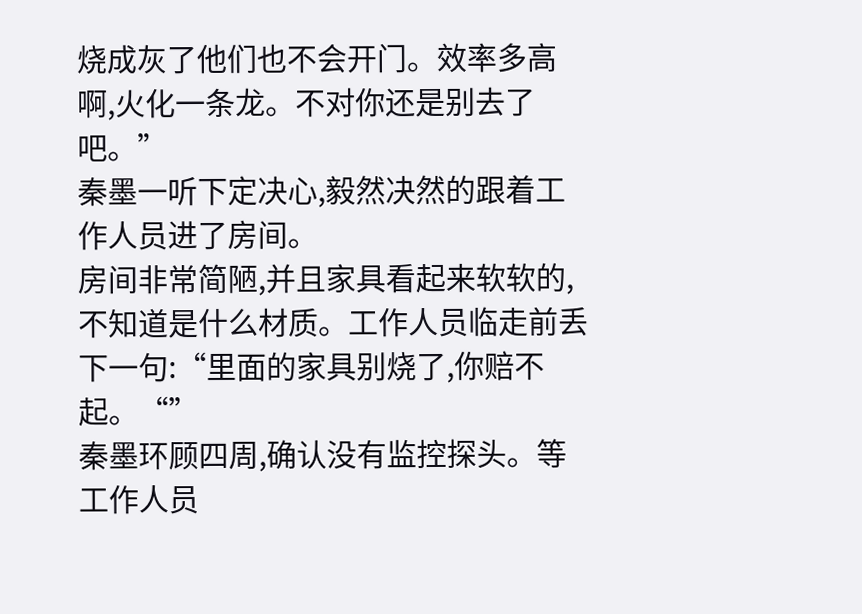烧成灰了他们也不会开门。效率多高啊,火化一条龙。不对你还是别去了吧。”
秦墨一听下定决心,毅然决然的跟着工作人员进了房间。
房间非常简陋,并且家具看起来软软的,不知道是什么材质。工作人员临走前丢下一句:“里面的家具别烧了,你赔不起。“”
秦墨环顾四周,确认没有监控探头。等工作人员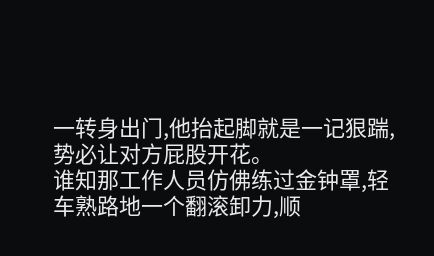一转身出门,他抬起脚就是一记狠踹,势必让对方屁股开花。
谁知那工作人员仿佛练过金钟罩,轻车熟路地一个翻滚卸力,顺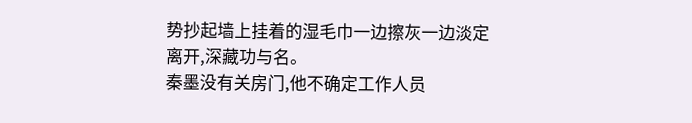势抄起墙上挂着的湿毛巾一边擦灰一边淡定离开,深藏功与名。
秦墨没有关房门,他不确定工作人员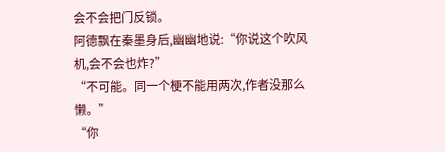会不会把门反锁。
阿德飘在秦墨身后,幽幽地说:“你说这个吹风机,会不会也炸?”
“不可能。同一个梗不能用两次,作者没那么懒。”
“你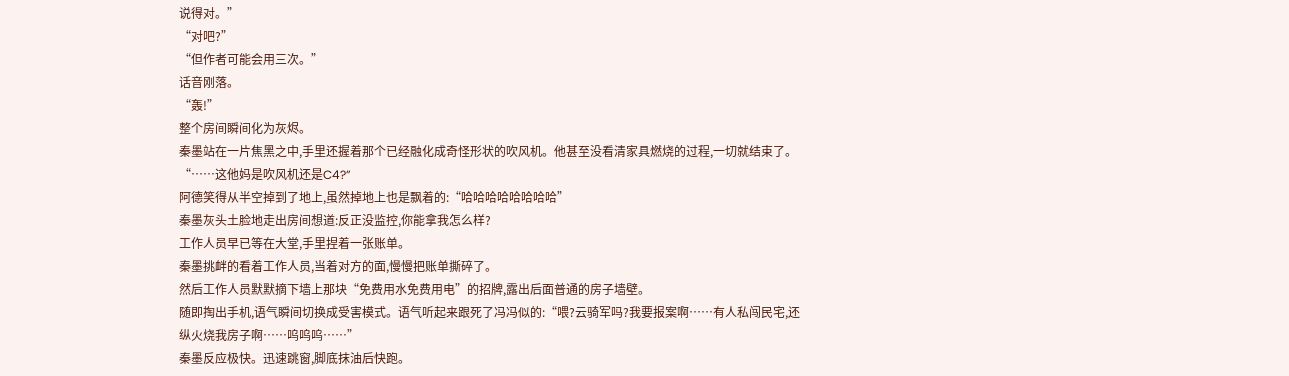说得对。”
“对吧?”
“但作者可能会用三次。”
话音刚落。
“轰!”
整个房间瞬间化为灰烬。
秦墨站在一片焦黑之中,手里还握着那个已经融化成奇怪形状的吹风机。他甚至没看清家具燃烧的过程,一切就结束了。
“……这他妈是吹风机还是C4?”
阿德笑得从半空掉到了地上,虽然掉地上也是飘着的:“哈哈哈哈哈哈哈哈”
秦墨灰头土脸地走出房间想道:反正没监控,你能拿我怎么样?
工作人员早已等在大堂,手里捏着一张账单。
秦墨挑衅的看着工作人员,当着对方的面,慢慢把账单撕碎了。
然后工作人员默默摘下墙上那块“免费用水免费用电”的招牌,露出后面普通的房子墙壁。
随即掏出手机,语气瞬间切换成受害模式。语气听起来跟死了冯冯似的:“喂?云骑军吗?我要报案啊……有人私闯民宅,还纵火烧我房子啊……呜呜呜……”
秦墨反应极快。迅速跳窗,脚底抹油后快跑。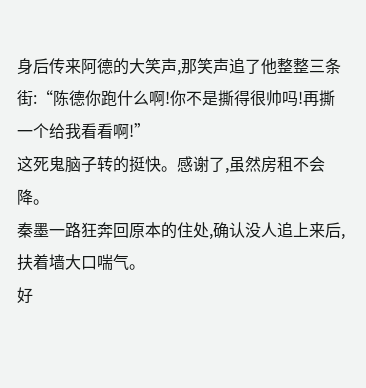身后传来阿德的大笑声,那笑声追了他整整三条街:“陈德你跑什么啊!你不是撕得很帅吗!再撕一个给我看看啊!”
这死鬼脑子转的挺快。感谢了,虽然房租不会降。
秦墨一路狂奔回原本的住处,确认没人追上来后,扶着墙大口喘气。
好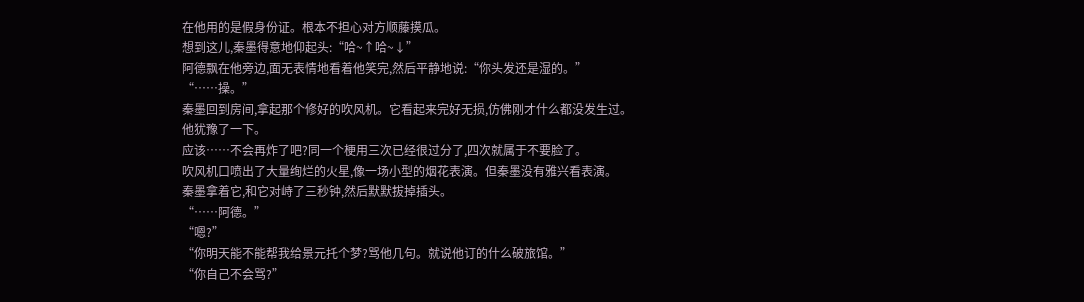在他用的是假身份证。根本不担心对方顺藤摸瓜。
想到这儿,秦墨得意地仰起头:“哈~↑哈~↓”
阿德飘在他旁边,面无表情地看着他笑完,然后平静地说:“你头发还是湿的。”
“……操。”
秦墨回到房间,拿起那个修好的吹风机。它看起来完好无损,仿佛刚才什么都没发生过。
他犹豫了一下。
应该……不会再炸了吧?同一个梗用三次已经很过分了,四次就属于不要脸了。
吹风机口喷出了大量绚烂的火星,像一场小型的烟花表演。但秦墨没有雅兴看表演。
秦墨拿着它,和它对峙了三秒钟,然后默默拔掉插头。
“……阿德。”
“嗯?”
“你明天能不能帮我给景元托个梦?骂他几句。就说他订的什么破旅馆。”
“你自己不会骂?”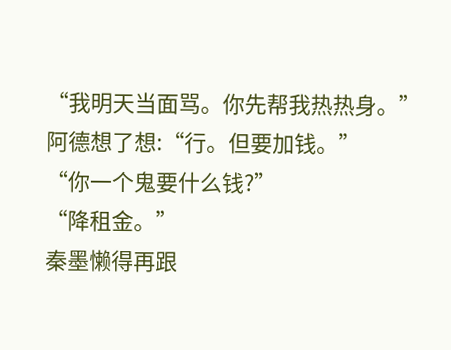“我明天当面骂。你先帮我热热身。”
阿德想了想:“行。但要加钱。”
“你一个鬼要什么钱?”
“降租金。”
秦墨懒得再跟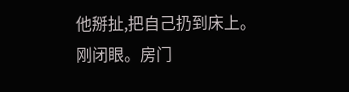他掰扯,把自己扔到床上。
刚闭眼。房门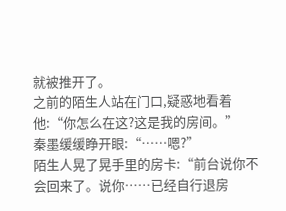就被推开了。
之前的陌生人站在门口,疑惑地看着他:“你怎么在这?这是我的房间。”
秦墨缓缓睁开眼:“……嗯?”
陌生人晃了晃手里的房卡:“前台说你不会回来了。说你……已经自行退房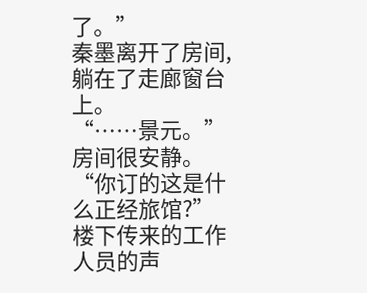了。”
秦墨离开了房间,躺在了走廊窗台上。
“……景元。”
房间很安静。
“你订的这是什么正经旅馆?”
楼下传来的工作人员的声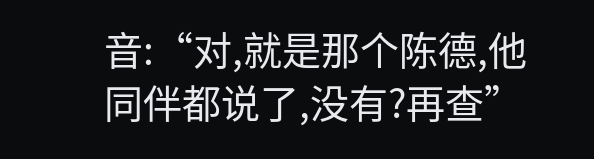音:“对,就是那个陈德,他同伴都说了,没有?再查”